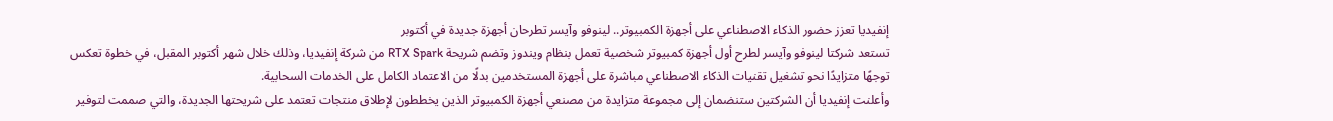إنفيديا تعزز حضور الذكاء الاصطناعي على أجهزة الكمبيوتر.. لينوفو وآيسر تطرحان أجهزة جديدة في أكتوبر
تستعد شركتا لينوفو وآيسر لطرح أول أجهزة كمبيوتر شخصية تعمل بنظام ويندوز وتضم شريحة RTX Spark من شركة إنفيديا، وذلك خلال شهر أكتوبر المقبل، في خطوة تعكس توجهًا متزايدًا نحو تشغيل تقنيات الذكاء الاصطناعي مباشرة على أجهزة المستخدمين بدلًا من الاعتماد الكامل على الخدمات السحابية.
وأعلنت إنفيديا أن الشركتين ستنضمان إلى مجموعة متزايدة من مصنعي أجهزة الكمبيوتر الذين يخططون لإطلاق منتجات تعتمد على شريحتها الجديدة، والتي صممت لتوفير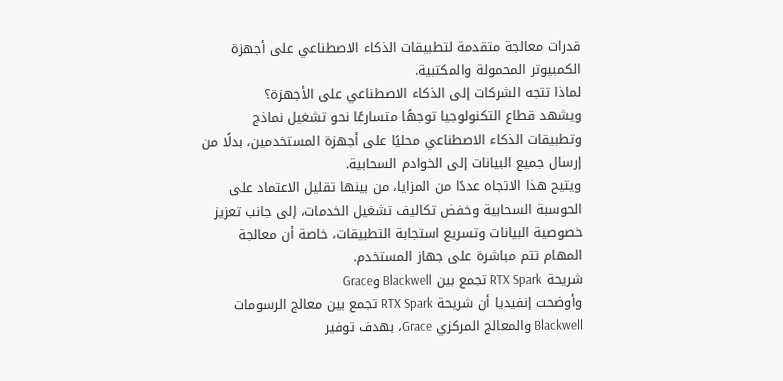قدرات معالجة متقدمة لتطبيقات الذكاء الاصطناعي على أجهزة الكمبيوتر المحمولة والمكتبية.
لماذا تتجه الشركات إلى الذكاء الاصطناعي على الأجهزة؟
ويشهد قطاع التكنولوجيا توجهًا متسارعًا نحو تشغيل نماذج وتطبيقات الذكاء الاصطناعي محليًا على أجهزة المستخدمين، بدلًا من إرسال جميع البيانات إلى الخوادم السحابية.
ويتيح هذا الاتجاه عددًا من المزايا، من بينها تقليل الاعتماد على الحوسبة السحابية وخفض تكاليف تشغيل الخدمات، إلى جانب تعزيز خصوصية البيانات وتسريع استجابة التطبيقات، خاصة أن معالجة المهام تتم مباشرة على جهاز المستخدم.
شريحة RTX Spark تجمع بين Blackwell وGrace
وأوضحت إنفيديا أن شريحة RTX Spark تجمع بين معالج الرسومات Blackwell والمعالج المركزي Grace، بهدف توفير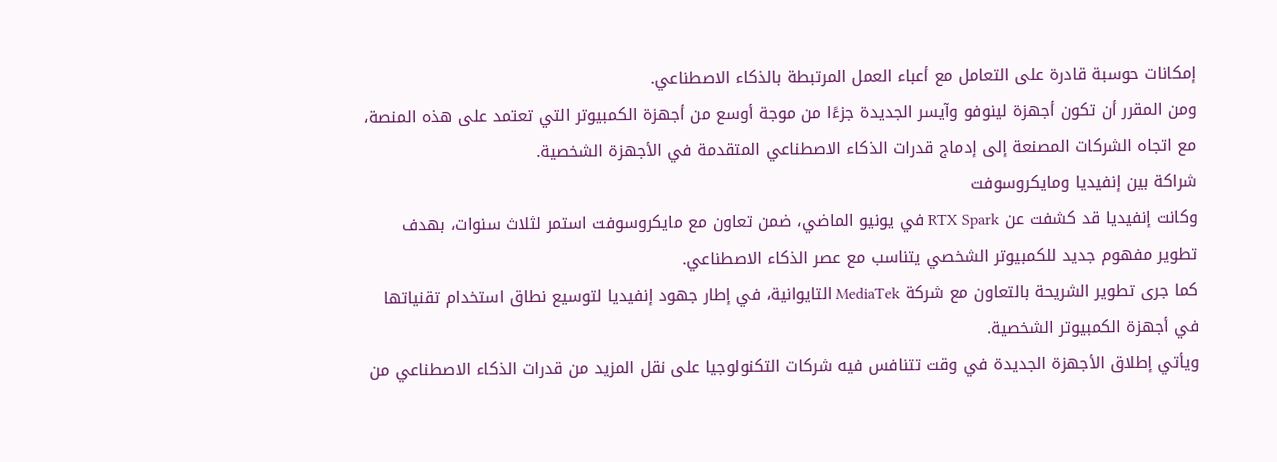إمكانات حوسبة قادرة على التعامل مع أعباء العمل المرتبطة بالذكاء الاصطناعي.
ومن المقرر أن تكون أجهزة لينوفو وآيسر الجديدة جزءًا من موجة أوسع من أجهزة الكمبيوتر التي تعتمد على هذه المنصة، مع اتجاه الشركات المصنعة إلى إدماج قدرات الذكاء الاصطناعي المتقدمة في الأجهزة الشخصية.
شراكة بين إنفيديا ومايكروسوفت
وكانت إنفيديا قد كشفت عن RTX Spark في يونيو الماضي، ضمن تعاون مع مايكروسوفت استمر لثلاث سنوات، بهدف تطوير مفهوم جديد للكمبيوتر الشخصي يتناسب مع عصر الذكاء الاصطناعي.
كما جرى تطوير الشريحة بالتعاون مع شركة MediaTek التايوانية، في إطار جهود إنفيديا لتوسيع نطاق استخدام تقنياتها في أجهزة الكمبيوتر الشخصية.
ويأتي إطلاق الأجهزة الجديدة في وقت تتنافس فيه شركات التكنولوجيا على نقل المزيد من قدرات الذكاء الاصطناعي من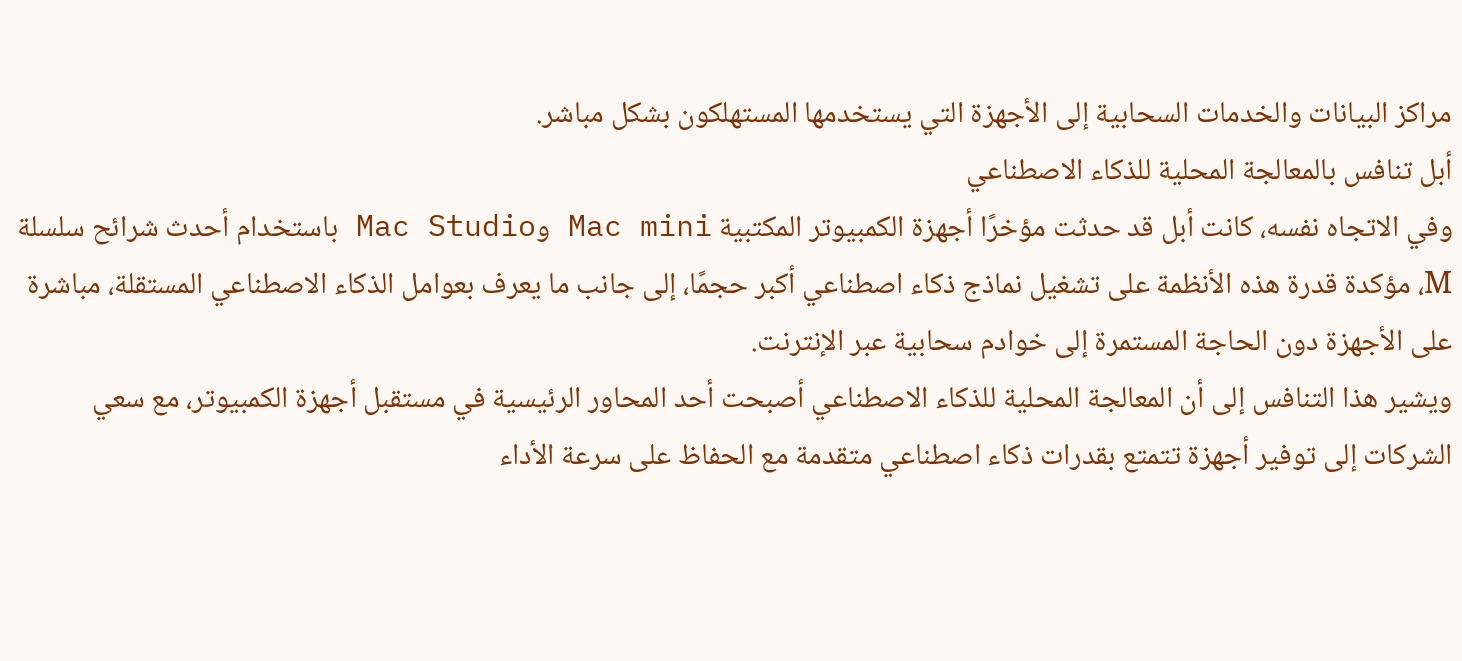مراكز البيانات والخدمات السحابية إلى الأجهزة التي يستخدمها المستهلكون بشكل مباشر.
أبل تنافس بالمعالجة المحلية للذكاء الاصطناعي
وفي الاتجاه نفسه، كانت أبل قد حدثت مؤخرًا أجهزة الكمبيوتر المكتبية Mac mini وMac Studio باستخدام أحدث شرائح سلسلة M، مؤكدة قدرة هذه الأنظمة على تشغيل نماذج ذكاء اصطناعي أكبر حجمًا، إلى جانب ما يعرف بعوامل الذكاء الاصطناعي المستقلة، مباشرة على الأجهزة دون الحاجة المستمرة إلى خوادم سحابية عبر الإنترنت.
ويشير هذا التنافس إلى أن المعالجة المحلية للذكاء الاصطناعي أصبحت أحد المحاور الرئيسية في مستقبل أجهزة الكمبيوتر، مع سعي الشركات إلى توفير أجهزة تتمتع بقدرات ذكاء اصطناعي متقدمة مع الحفاظ على سرعة الأداء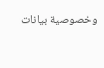وخصوصية بيانات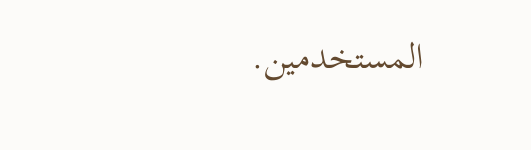المستخدمين.